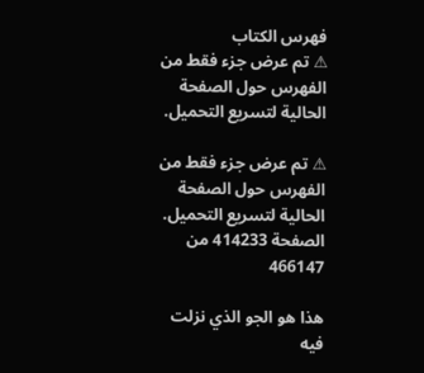فهرس الكتاب
⚠ تم عرض جزء فقط من الفهرس حول الصفحة الحالية لتسريع التحميل.

⚠ تم عرض جزء فقط من الفهرس حول الصفحة الحالية لتسريع التحميل.
الصفحة 414233 من 466147

هذا هو الجو الذي نزلت فيه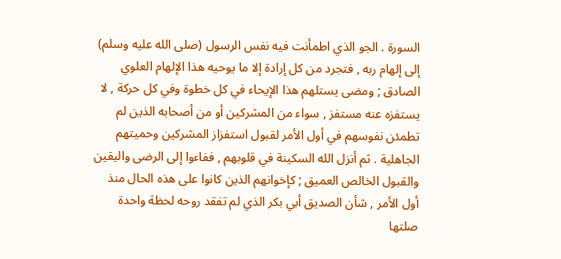السورة . الجو الذي اطمأنت فيه نفس الرسول (صلى الله عليه وسلم) إلى إلهام ربه , فتجرد من كل إرادة إلا ما يوحيه هذا الإلهام العلوي الصادق ; ومضى يستلهم هذا الإيحاء في كل خطوة وفي كل حركة , لا يستفزه عنه مستفز , سواء من المشركين أو من أصحابه الذين لم تطمئن نفوسهم في أول الأمر لقبول استفزاز المشركين وحميتهم الجاهلية . ثم أنزل الله السكينة في قلوبهم , ففاءوا إلى الرضى واليقين والقبول الخالص العميق ; كإخوانهم الذين كانوا على هذه الحال منذ أول الأمر , شأن الصديق أبي بكر الذي لم تفقد روحه لحظة واحدة صلتها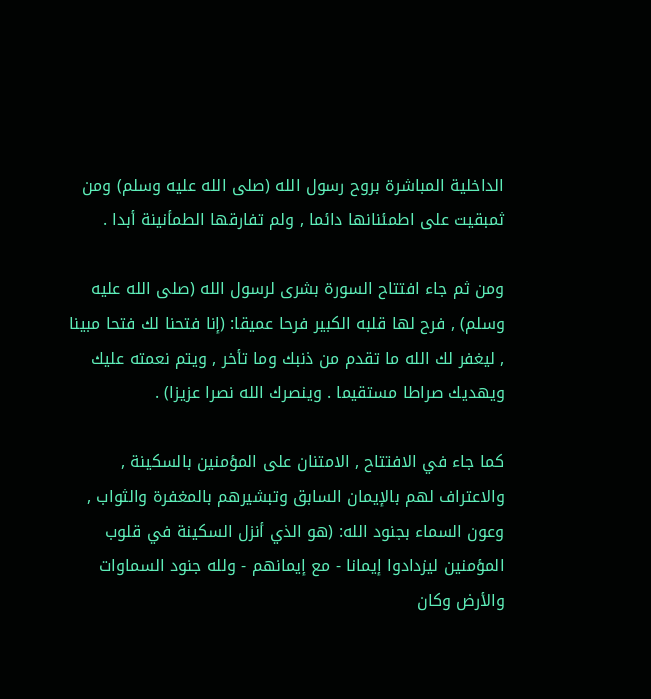الداخلية المباشرة بروح رسول الله (صلى الله عليه وسلم) ومن ثمبقيت على اطمئنانها دائما , ولم تفارقها الطمأنينة أبدا .

ومن ثم جاء افتتاح السورة بشرى لرسول الله (صلى الله عليه وسلم) , فرح لها قلبه الكبير فرحا عميقا: (إنا فتحنا لك فتحا مبينا , ليغفر لك الله ما تقدم من ذنبك وما تأخر , ويتم نعمته عليك ويهديك صراطا مستقيما . وينصرك الله نصرا عزيزا) .

كما جاء في الافتتاح , الامتنان على المؤمنين بالسكينة , والاعتراف لهم بالإيمان السابق وتبشيرهم بالمغفرة والثواب , وعون السماء بجنود الله: (هو الذي أنزل السكينة في قلوب المؤمنين ليزدادوا إيمانا - مع إيمانهم - ولله جنود السماوات والأرض وكان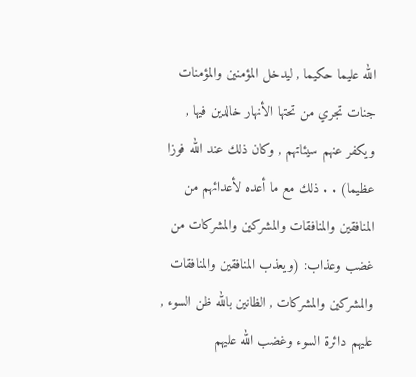الله عليما حكيما , ليدخل المؤمنين والمؤمنات جنات تجري من تحتها الأنهار خالدين فيها , ويكفر عنهم سيئاتهم , وكان ذلك عند الله فوزا عظيما) . . ذلك مع ما أعده لأعدائهم من المنافقين والمنافقات والمشركين والمشركات من غضب وعذاب: (ويعذب المنافقين والمنافقات والمشركين والمشركات , الظانين بالله ظن السوء , عليهم دائرة السوء وغضب الله عليهم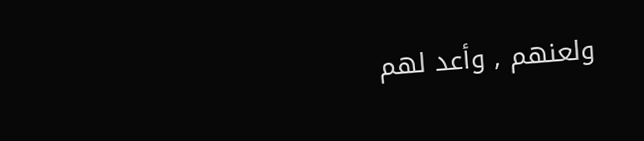ولعنهم , وأعد لهم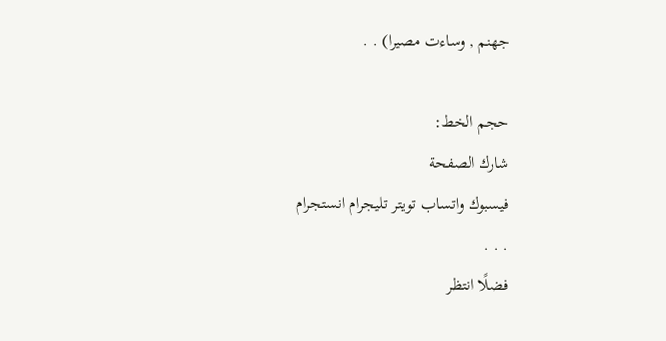جهنم , وساءت مصيرا) . .

حجم الخط:
شارك الصفحة
فيسبوك واتساب تويتر تليجرام انستجرام
. . .
فضلًا انتظر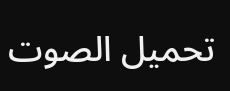تحميل الصوت